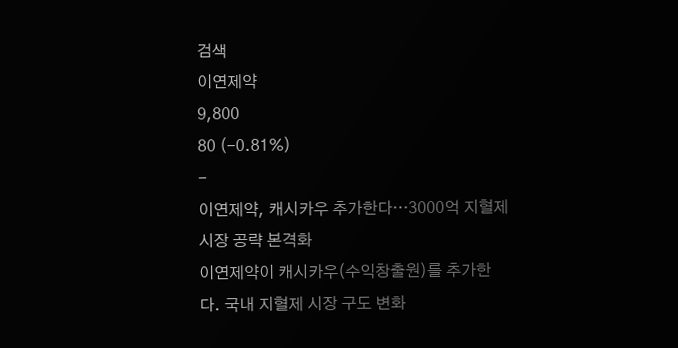검색
이연제약
9,800
80 (-0.81%)
-
이연제약, 캐시카우 추가한다…3000억 지혈제 시장 공략 본격화
이연제약이 캐시카우(수익창출원)를 추가한다. 국내 지혈제 시장 구도 변화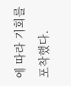에 따라 기회를 포착했다.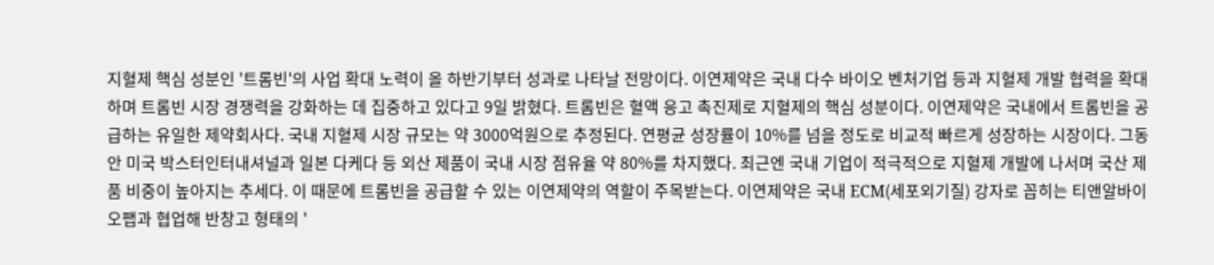지혈제 핵심 성분인 '트롬빈'의 사업 확대 노력이 올 하반기부터 성과로 나타날 전망이다. 이연제약은 국내 다수 바이오 벤처기업 등과 지혈제 개발 협력을 확대하며 트롬빈 시장 경쟁력을 강화하는 데 집중하고 있다고 9일 밝혔다. 트롬빈은 혈액 응고 촉진제로 지혈제의 핵심 성분이다. 이연제약은 국내에서 트롬빈을 공급하는 유일한 제약회사다. 국내 지혈제 시장 규모는 약 3000억원으로 추정된다. 연평균 성장률이 10%를 넘을 정도로 비교적 빠르게 성장하는 시장이다. 그동안 미국 박스터인터내셔널과 일본 다케다 등 외산 제품이 국내 시장 점유율 약 80%를 차지했다. 최근엔 국내 기업이 적극적으로 지혈제 개발에 나서며 국산 제품 비중이 높아지는 추세다. 이 때문에 트롬빈을 공급할 수 있는 이연제약의 역할이 주목받는다. 이연제약은 국내 ECM(세포외기질) 강자로 꼽히는 티앤알바이오팹과 협업해 반창고 형태의 '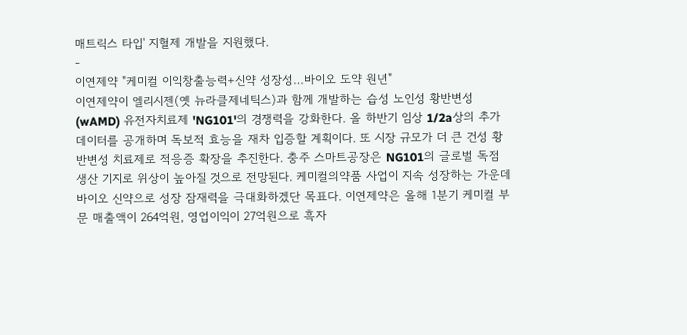매트릭스 타입' 지혈제 개발을 지원했다.
-
이연제약 "케미컬 이익창출능력+신약 성장성…바이오 도약 원년"
이연제약이 엘리시젠(옛 뉴라클제네틱스)과 함께 개발하는 습성 노인성 황반변성(wAMD) 유전자치료제 'NG101'의 경쟁력을 강화한다. 올 하반기 임상 1/2a상의 추가 데이터를 공개하며 독보적 효능을 재차 입증할 계획이다. 또 시장 규모가 더 큰 건성 황반변성 치료제로 적응증 확장을 추진한다. 충주 스마트공장은 NG101의 글로벌 독점 생산 기지로 위상이 높아질 것으로 전망된다. 케미컬의약품 사업이 지속 성장하는 가운데 바이오 신약으로 성장 잠재력을 극대화하겠단 목표다. 이연제약은 올해 1분기 케미컬 부문 매출액이 264억원, 영업이익이 27억원으로 흑자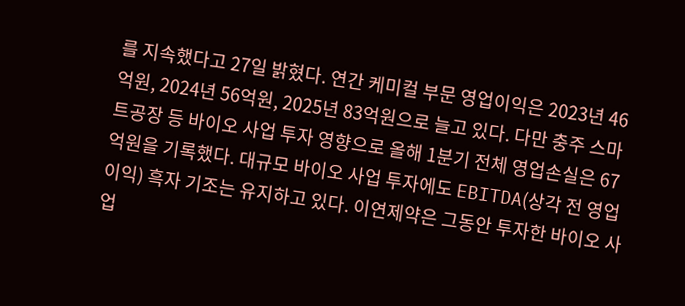를 지속했다고 27일 밝혔다. 연간 케미컬 부문 영업이익은 2023년 46억원, 2024년 56억원, 2025년 83억원으로 늘고 있다. 다만 충주 스마트공장 등 바이오 사업 투자 영향으로 올해 1분기 전체 영업손실은 67억원을 기록했다. 대규모 바이오 사업 투자에도 EBITDA(상각 전 영업이익) 흑자 기조는 유지하고 있다. 이연제약은 그동안 투자한 바이오 사업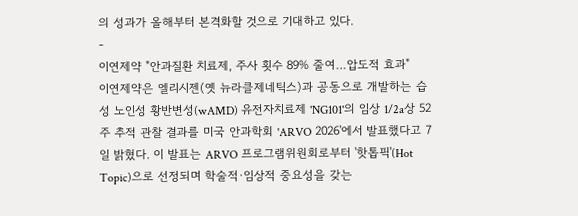의 성과가 올해부터 본격화할 것으로 기대하고 있다.
-
이연제약 "안과질환 치료제, 주사 횟수 89% 줄여…압도적 효과"
이연제약은 엘리시젠(옛 뉴라클제네틱스)과 공동으로 개발하는 습성 노인성 황반변성(wAMD) 유전자치료제 'NG101'의 임상 1/2a상 52주 추적 관찰 결과를 미국 안과학회 'ARVO 2026'에서 발표했다고 7일 밝혔다. 이 발표는 ARVO 프로그램위원회로부터 '핫톱픽'(Hot Topic)으로 선정되며 학술적·임상적 중요성을 갖는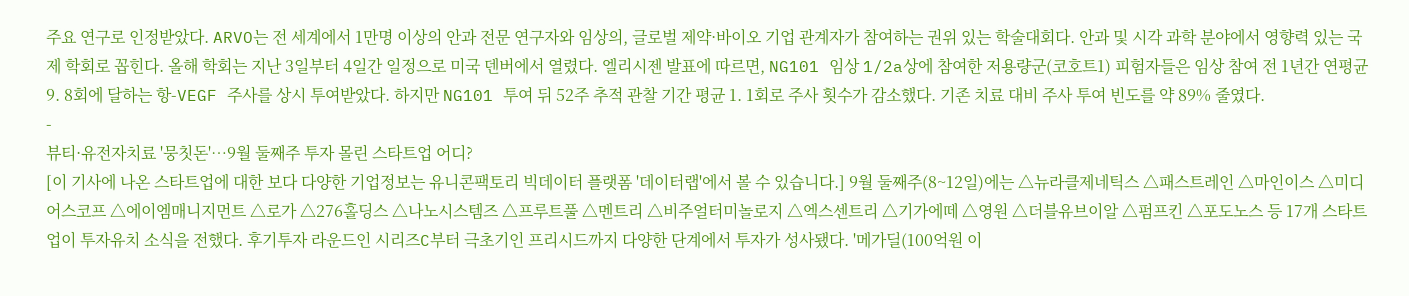주요 연구로 인정받았다. ARVO는 전 세계에서 1만명 이상의 안과 전문 연구자와 임상의, 글로벌 제약·바이오 기업 관계자가 참여하는 권위 있는 학술대회다. 안과 및 시각 과학 분야에서 영향력 있는 국제 학회로 꼽힌다. 올해 학회는 지난 3일부터 4일간 일정으로 미국 덴버에서 열렸다. 엘리시젠 발표에 따르면, NG101 임상 1/2a상에 참여한 저용량군(코호트1) 피험자들은 임상 참여 전 1년간 연평균 9. 8회에 달하는 항-VEGF 주사를 상시 투여받았다. 하지만 NG101 투여 뒤 52주 추적 관찰 기간 평균 1. 1회로 주사 횟수가 감소했다. 기존 치료 대비 주사 투여 빈도를 약 89% 줄였다.
-
뷰티·유전자치료 '뭉칫돈'…9월 둘째주 투자 몰린 스타트업 어디?
[이 기사에 나온 스타트업에 대한 보다 다양한 기업정보는 유니콘팩토리 빅데이터 플랫폼 '데이터랩'에서 볼 수 있습니다.] 9월 둘째주(8~12일)에는 △뉴라클제네틱스 △패스트레인 △마인이스 △미디어스코프 △에이엠매니지먼트 △로가 △276홀딩스 △나노시스템즈 △프루트풀 △멘트리 △비주얼터미놀로지 △엑스센트리 △기가에떼 △영원 △더블유브이알 △펌프킨 △포도노스 등 17개 스타트업이 투자유치 소식을 전했다. 후기투자 라운드인 시리즈C부터 극초기인 프리시드까지 다양한 단계에서 투자가 성사됐다. '메가딜(100억원 이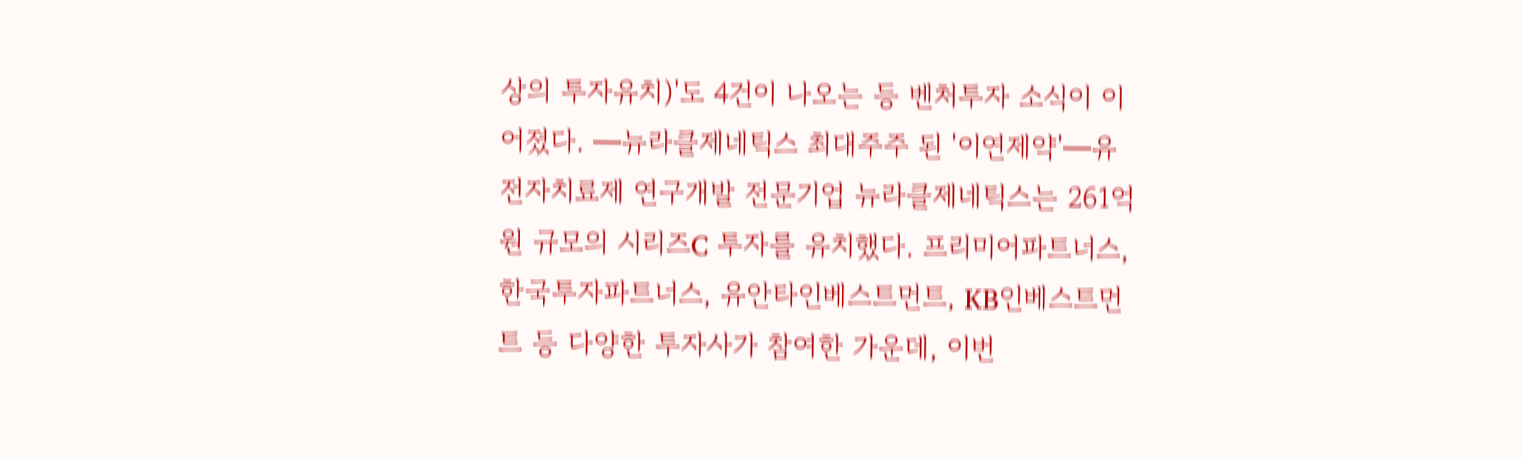상의 투자유치)'도 4건이 나오는 등 벤처투자 소식이 이어졌다. ━뉴라클제네틱스 최대주주 된 '이연제약'━유전자치료제 연구개발 전문기업 뉴라클제네틱스는 261억원 규모의 시리즈C 투자를 유치했다. 프리미어파트너스, 한국투자파트너스, 유안타인베스트먼트, KB인베스트먼트 등 다양한 투자사가 참여한 가운데, 이번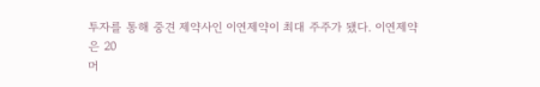투자를 통해 중견 제약사인 이연제약이 최대 주주가 됐다. 이연제약은 20
머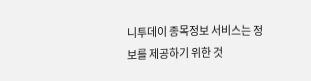니투데이 종목정보 서비스는 정보를 제공하기 위한 것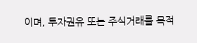이며, 투자권유 또는 주식거래를 목적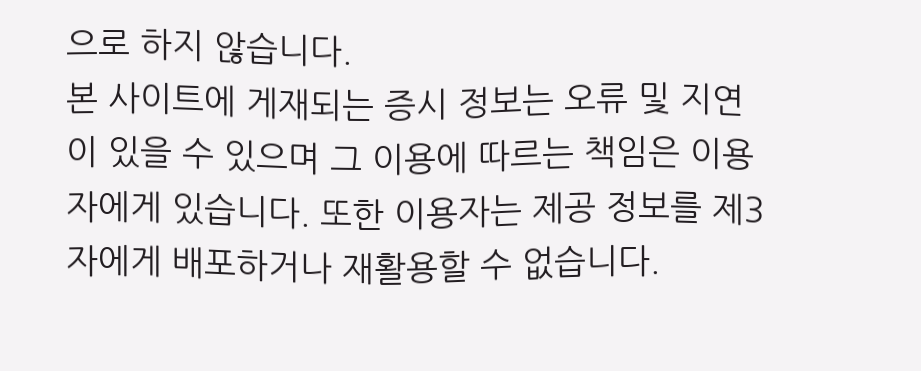으로 하지 않습니다.
본 사이트에 게재되는 증시 정보는 오류 및 지연이 있을 수 있으며 그 이용에 따르는 책임은 이용자에게 있습니다. 또한 이용자는 제공 정보를 제3자에게 배포하거나 재활용할 수 없습니다.